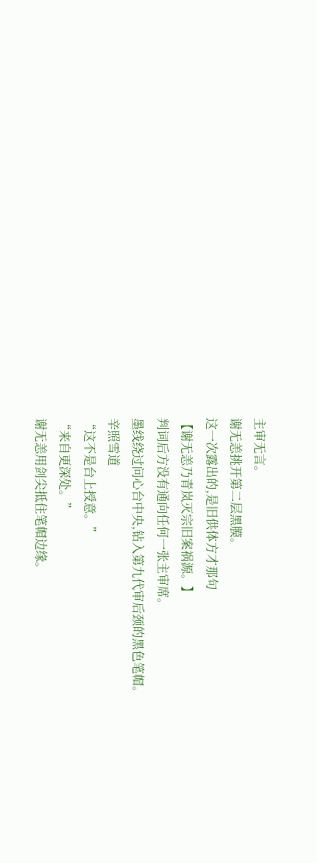主审无言。
谢无恙挑开第二层黑膜。
这一次露出的,是旧供体方才那句
【谢无恙乃青岚灭宗旧案祸源。】
判词后方没有通向任何一张主审席。
墨线绕过问心台中央,钻入第九代审后颈的黑色笔帽。
辛照雪道
“这不是台上授意。”
“来自更深处。”
谢无恙用剑尖抵住笔帽边缘。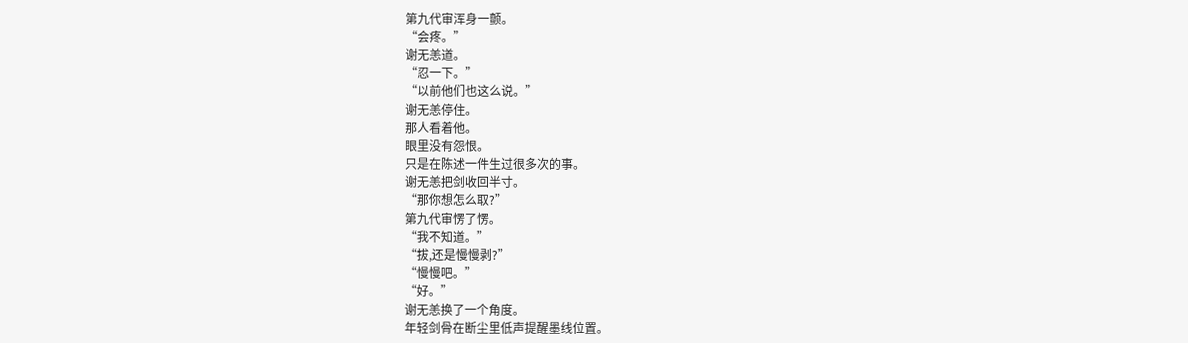第九代审浑身一颤。
“会疼。”
谢无恙道。
“忍一下。”
“以前他们也这么说。”
谢无恙停住。
那人看着他。
眼里没有怨恨。
只是在陈述一件生过很多次的事。
谢无恙把剑收回半寸。
“那你想怎么取?”
第九代审愣了愣。
“我不知道。”
“拔,还是慢慢剥?”
“慢慢吧。”
“好。”
谢无恙换了一个角度。
年轻剑骨在断尘里低声提醒墨线位置。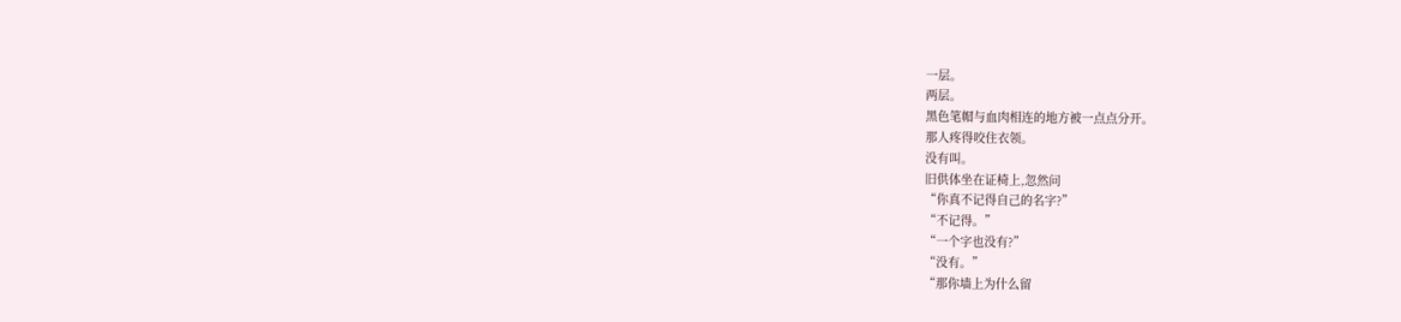一层。
两层。
黑色笔帽与血肉相连的地方被一点点分开。
那人疼得咬住衣领。
没有叫。
旧供体坐在证椅上,忽然问
“你真不记得自己的名字?”
“不记得。”
“一个字也没有?”
“没有。”
“那你墙上为什么留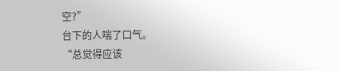空?”
台下的人喘了口气。
“总觉得应该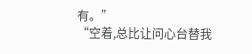有。”
“空着,总比让问心台替我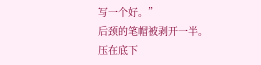写一个好。”
后颈的笔帽被剥开一半。
压在底下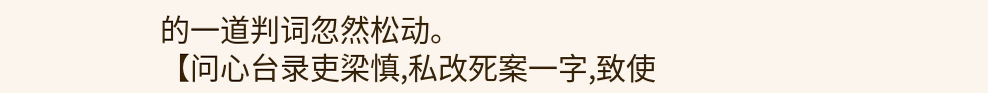的一道判词忽然松动。
【问心台录吏梁慎,私改死案一字,致使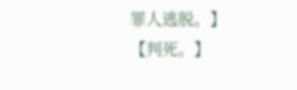罪人逃脱。】
【判死。】